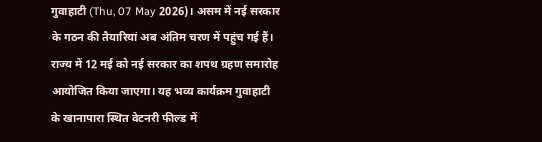गुवाहाटी (Thu, 07 May 2026)। असम में नई सरकार के गठन की तैयारियां अब अंतिम चरण में पहुंच गई हैं। राज्य में 12 मई को नई सरकार का शपथ ग्रहण समारोह आयोजित किया जाएगा। यह भव्य कार्यक्रम गुवाहाटी के खानापारा स्थित वेटनरी फील्ड में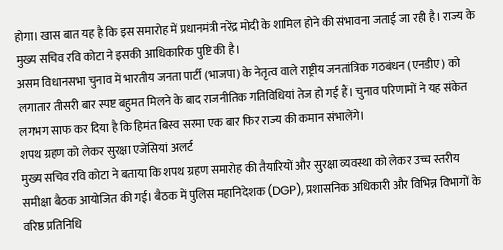होगा। खास बात यह है कि इस समारोह में प्रधानमंत्री नरेंद्र मोदी के शामिल होने की संभावना जताई जा रही है। राज्य के मुख्य सचिव रवि कोटा ने इसकी आधिकारिक पुष्टि की है।
असम विधानसभा चुनाव में भारतीय जनता पार्टी (भाजपा) के नेतृत्व वाले राष्ट्रीय जनतांत्रिक गठबंधन (एनडीए) को लगातार तीसरी बार स्पष्ट बहुमत मिलने के बाद राजनीतिक गतिविधियां तेज हो गई हैं। चुनाव परिणामों ने यह संकेत लगभग साफ कर दिया है कि हिमंत बिस्व सरमा एक बार फिर राज्य की कमान संभालेंगे।
शपथ ग्रहण को लेकर सुरक्षा एजेंसियां अलर्ट
मुख्य सचिव रवि कोटा ने बताया कि शपथ ग्रहण समारोह की तैयारियों और सुरक्षा व्यवस्था को लेकर उच्च स्तरीय समीक्षा बैठक आयोजित की गई। बैठक में पुलिस महानिदेशक (DGP), प्रशासनिक अधिकारी और विभिन्न विभागों के वरिष्ठ प्रतिनिधि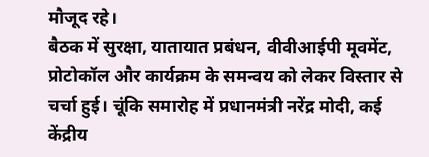मौजूद रहे।
बैठक में सुरक्षा, यातायात प्रबंधन, वीवीआईपी मूवमेंट, प्रोटोकॉल और कार्यक्रम के समन्वय को लेकर विस्तार से चर्चा हुई। चूंकि समारोह में प्रधानमंत्री नरेंद्र मोदी, कई केंद्रीय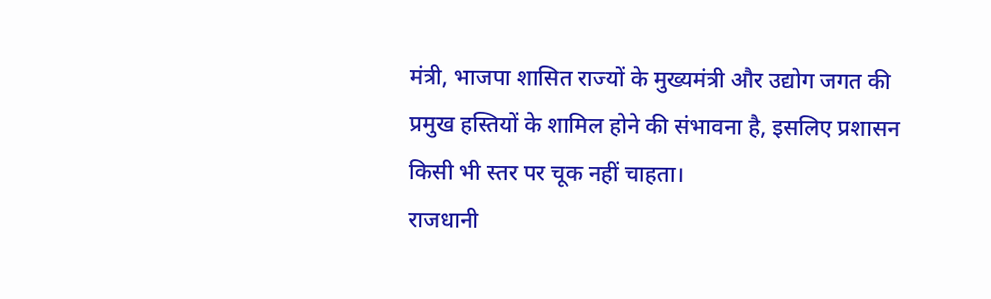मंत्री, भाजपा शासित राज्यों के मुख्यमंत्री और उद्योग जगत की प्रमुख हस्तियों के शामिल होने की संभावना है, इसलिए प्रशासन किसी भी स्तर पर चूक नहीं चाहता।
राजधानी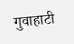गुवाहाटी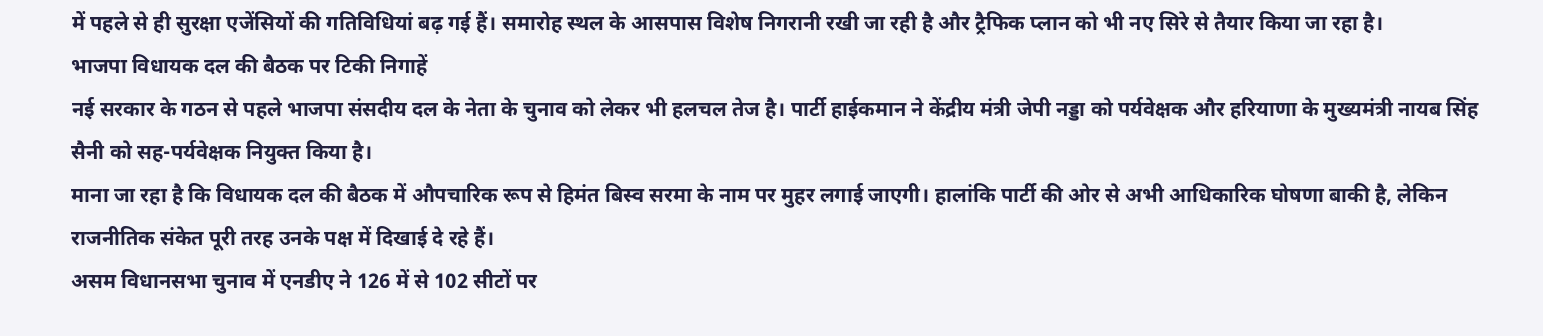में पहले से ही सुरक्षा एजेंसियों की गतिविधियां बढ़ गई हैं। समारोह स्थल के आसपास विशेष निगरानी रखी जा रही है और ट्रैफिक प्लान को भी नए सिरे से तैयार किया जा रहा है।
भाजपा विधायक दल की बैठक पर टिकी निगाहें
नई सरकार के गठन से पहले भाजपा संसदीय दल के नेता के चुनाव को लेकर भी हलचल तेज है। पार्टी हाईकमान ने केंद्रीय मंत्री जेपी नड्डा को पर्यवेक्षक और हरियाणा के मुख्यमंत्री नायब सिंह सैनी को सह-पर्यवेक्षक नियुक्त किया है।
माना जा रहा है कि विधायक दल की बैठक में औपचारिक रूप से हिमंत बिस्व सरमा के नाम पर मुहर लगाई जाएगी। हालांकि पार्टी की ओर से अभी आधिकारिक घोषणा बाकी है, लेकिन राजनीतिक संकेत पूरी तरह उनके पक्ष में दिखाई दे रहे हैं।
असम विधानसभा चुनाव में एनडीए ने 126 में से 102 सीटों पर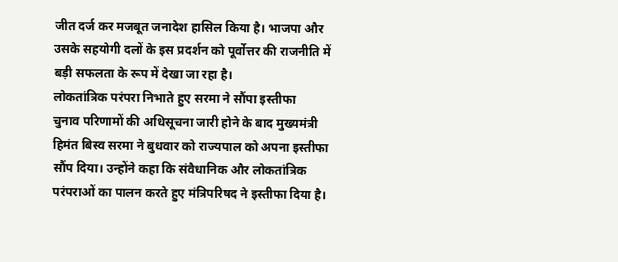जीत दर्ज कर मजबूत जनादेश हासिल किया है। भाजपा और उसके सहयोगी दलों के इस प्रदर्शन को पूर्वोत्तर की राजनीति में बड़ी सफलता के रूप में देखा जा रहा है।
लोकतांत्रिक परंपरा निभाते हुए सरमा ने सौंपा इस्तीफा
चुनाव परिणामों की अधिसूचना जारी होने के बाद मुख्यमंत्री हिमंत बिस्व सरमा ने बुधवार को राज्यपाल को अपना इस्तीफा सौंप दिया। उन्होंने कहा कि संवैधानिक और लोकतांत्रिक परंपराओं का पालन करते हुए मंत्रिपरिषद ने इस्तीफा दिया है।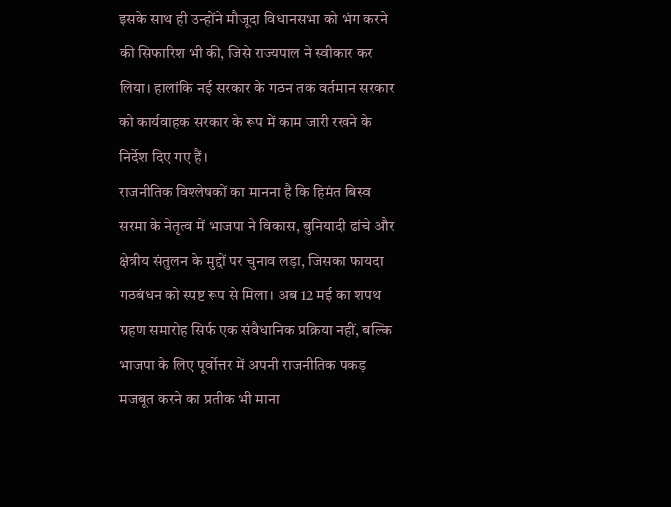इसके साथ ही उन्होंने मौजूदा विधानसभा को भंग करने की सिफारिश भी की, जिसे राज्यपाल ने स्वीकार कर लिया। हालांकि नई सरकार के गठन तक वर्तमान सरकार को कार्यवाहक सरकार के रूप में काम जारी रखने के निर्देश दिए गए हैं।
राजनीतिक विश्लेषकों का मानना है कि हिमंत बिस्व सरमा के नेतृत्व में भाजपा ने विकास, बुनियादी ढांचे और क्षेत्रीय संतुलन के मुद्दों पर चुनाव लड़ा, जिसका फायदा गठबंधन को स्पष्ट रूप से मिला। अब 12 मई का शपथ ग्रहण समारोह सिर्फ एक संवैधानिक प्रक्रिया नहीं, बल्कि भाजपा के लिए पूर्वोत्तर में अपनी राजनीतिक पकड़ मजबूत करने का प्रतीक भी माना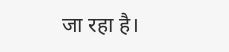जा रहा है।